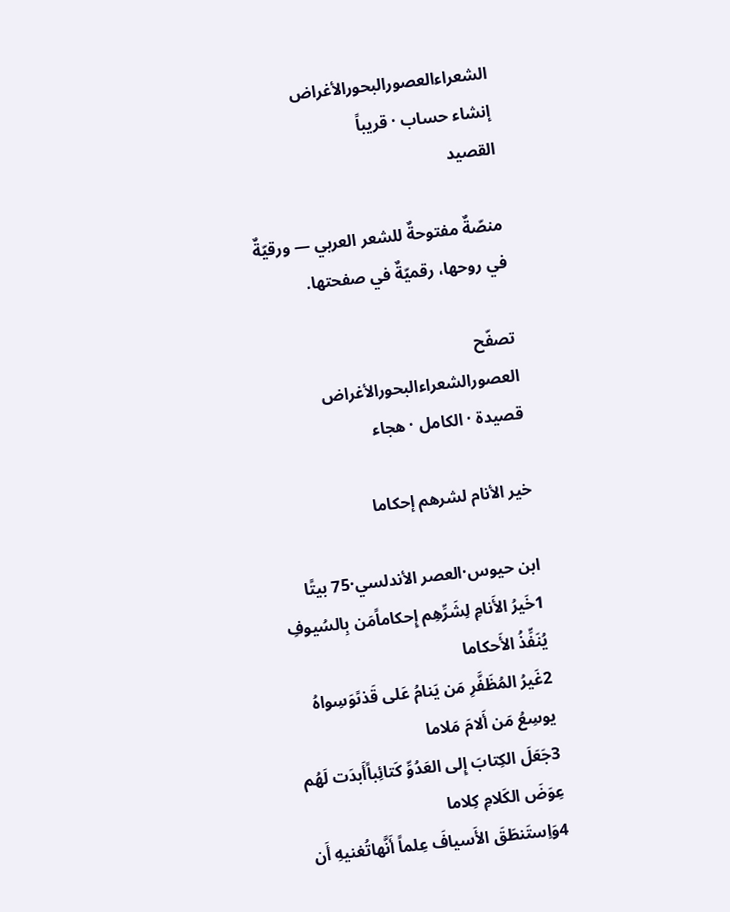الشعراءالعصورالبحورالأغراض
إنشاء حساب · قريباً
القصيد

منصّةٌ مفتوحةٌ للشعر العربي — ورقيّةٌ في روحها، رقميّةٌ في صفحتها.

تصفّح
العصورالشعراءالبحورالأغراض
قصيدة · الكامل · هجاء

خير الأنام لشرهم إحكاما

ابن حيوس·العصر الأندلسي·75 بيتًا
1خَيرُ الأَنامِ لِشَرِّهِم إِحكاماًمَن بِالسُيوفِ يُنَفِّذُ الأَحكاما
2غَيرُ المُظَفَّرِ مَن يَنامُ عَلى قَذىًوَسِواهُ يوسِعُ مَن أَلامَ مَلاما
3جَعَلَ الكِتابَ إِلى العَدُوِّ كَتائِباًأَبدَت لَهُم عِوَضَ الكَلامِ كِلاما
4وَاِستَنطَقَ الأَسيافَ عِلماً أَنَّهاتُغنيهِ أَن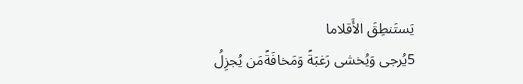يَستَنطِقَ الأَقلاما
5يُرجى وَيُخشى رَغبَةً وَمَخافَةًمَن يُجزِلُ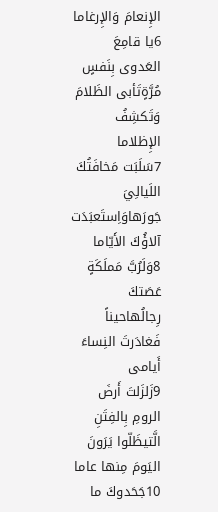الإِنعامَ وَالإِرغاما
6يا قامِعَ العَدوى بِنَفسٍ مُرَّةٍتَأبى الظَلامَ وَتَكشِفُ الإِظلاما
7سَلَبَت مَخافَتُكَ اللَيالِيَ جَورَهاوَاِستَعبَدَت آلاؤُكَ الأَيّاما
8وَلَرُبَّ مَملَكَةٍ عَصَتكَ رِجالُهاحيناً فَغادَرتَ النِساءَ أَيامى
9زَلزَلتَ أَرضَ الرومِ بِالفِتَنِ الَّتيظَلّوا يَرَونَ اليَومَ مِنها عاما
10جَحَدوكَ ما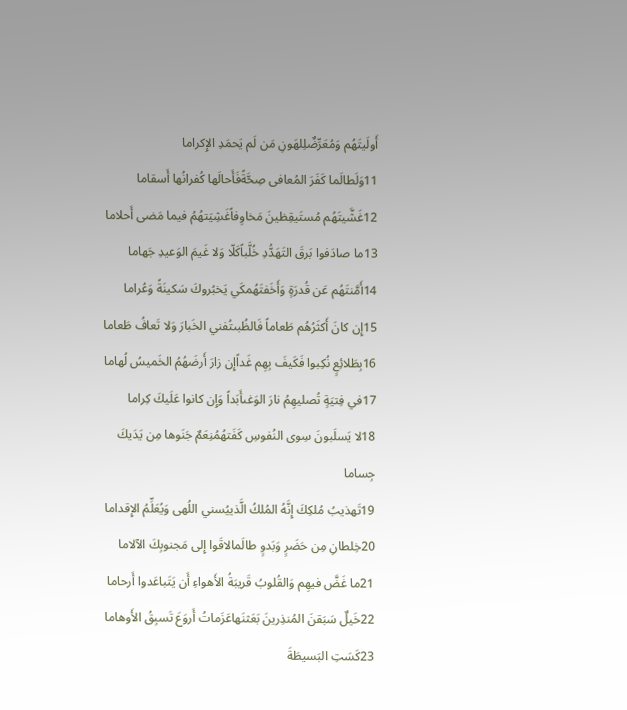أَولَيتَهُم وَمُعَرِّضٌلِلهَونِ مَن لَم يَحمَدِ الإِكراما
11وَلَطالَما كَفَرَ المُعافى صِحَّةًفَأَحالَها كُفرانُها أَسقاما
12غَشَّيتَهُم مُستَيقِظينَ مَخاوِفاًغَشِيَتهُمُ فيما مَضى أَحلاما
13ما صادَفوا بَرقَ التَهَدُّدِ خُلَّباًكَلّا وَلا غَيمَ الوَعيدِ جَهاما
14أَمَّنتَهُم عَن قُدرَةٍ وَأَخَفتَهُمكَي يَخبُروكَ سَكينَةً وَعُراما
15إِن كانَ أَكثَرُهُم طَعاماً فَالظُبىتُفني الخَبارَ وَلا تَعافُ طَعاما
16بِطَلائِعٍ نُكِبوا فَكَيفَ بِهِم غَداًإِن زارَ أَرضَهُمُ الخَميسُ لُهاما
17في فِتيَةٍ تُصليهِمُ نارَ الوَغىأَبَداً وَإِن كانوا عَلَيكَ كِراما
18لا يَسلَبونَ سِوى النُفوسِ كَفَتهُمُنِعَمٌ جَنَوها مِن يَدَيكَ جِساما
19تَهذيبُ مُلكِكَ إِنَّهُ المُلكُ الَّذييُسني اللُهى وَيُعَلِّمُ الإِقداما
20خِلطانِ مِن حَضَرٍ وَبَدوٍ طالَمالاقَوا إِلى مَجنوبِكَ الآلاما
21ما غَضَّ فيهِم وَالقُلوبُ قَريبَةُ الأَهواءِ أَن يَتَباعَدوا أَرحاما
22خَيلٌ سَبَقنَ المُنذِرينَ بَعَثنَهاعَزَماتُ أَروَعَ تَسبِقُ الأَوهاما
23كَسَتِ البَسيطَةَ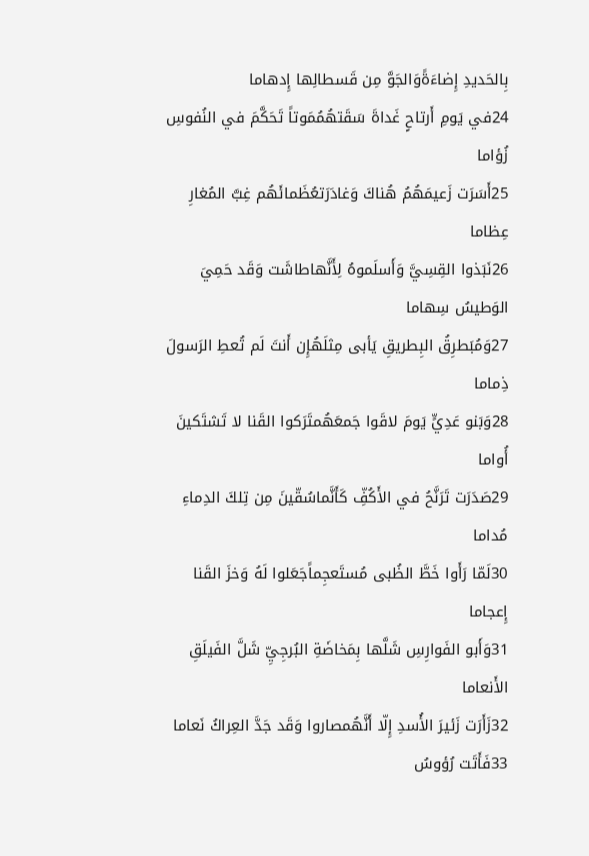بِالحَديدِ إِضاءَةًوَالجَوَّ مِن قَسطالِها إِدهاما
24في يَومِ أَرتاحٍ غَداةَ سَقَتهُمُمَوتاً تَحَكَّمَ في النُفوسِ زُؤاما
25أَسَرَت زَعيمَهُمُ هُناكَ وَغادَرَتعُظَمائَهُم غِبَّ المُغارِ عِظاما
26نَبَذوا القِسِيَّ وَأَسلَموهُ لِأَنَّهاطاشَت وَقَد حَمِيَ الوَطيسُ سِهاما
27وَمُبَطرِقُ البِطريقِ يَأبى مِثلَهُإِن أَنتَ لَم تُعطِ الرَسولَ ذِماما
28وَبَنو عَدِيٍّ يَومَ لاقَوا جَمعَهُمتَرَكوا القَنا لا تَشتَكينَ أُواما
29صَدَرَت تَرَنَّحُ في الأَكُفِّ كَأَنَّماسُقّينَ مِن تِلكَ الدِماءِ مُداما
30لَمّا رَأَوا خَطَّ الظُبى مُستَعجِماًجَعَلوا لَهُ وَخزَ القَنا إِعجاما
31وَأَبو الفَوارِسِ شَلَّها بِمَخاضَةِ البُرجِيِّ شَلَّ الفَيلَقِ الأَنعاما
32زَأَرَت زَئيرَ الأُسدِ إِلّا أَنَّهُمصاروا وَقَد جَدَّ العِراكُ نَعاما
33فَأَتَت رُؤوسُ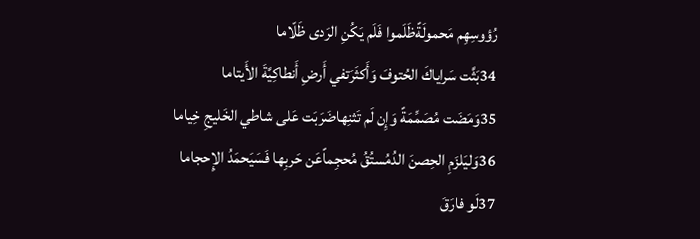رُؤوسِهِم مَحمولَةًظَلَموا فَلَم يَكُنِ الرَدى ظَلّاما
34بَثَّت سَراياكَ الحُتوفَ وَأَكثَرَتفي أَرضِ أَنطاكِيَّةَ الأَيتاما
35وَمَضَت مُصَمِّمَةً وَإِن لَم تَثنِهاضَرَبَت عَلى شاطي الخَليجِ خِياما
36وَليَلزَمِ الحِصنَ الدُمُستُقُ مُحجِماًعَن حَربِها فَسَيَحمَدُ الإِحجاما
37لَو فارَقَ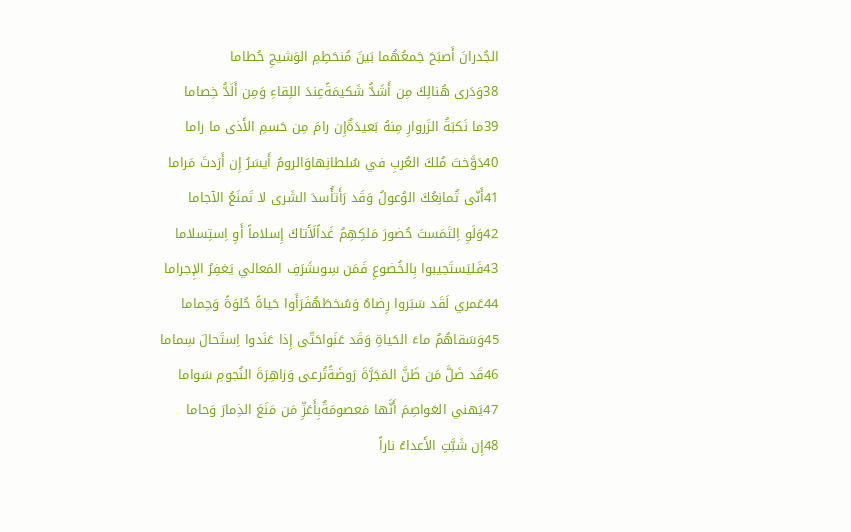الجُدرانَ أَصبَحَ جَمعُهُما بَينَ مُنحَطِمِ الوَشيجِ حُطاما
38وَدَرى هُنالِكَ مِن أَشَدُّ شَكيمَةًعِندَ اللِقاءِ وَمِن أَلَدُّ خِصاما
39ما نَكبَةُ الزَروارِ مِنهُ بَعيدَةٌإِن رامَ مِن حَسمِ الأَذى ما راما
40دَوَّختَ مُلكَ العُربِ في سُلطانِهاوَالرومُ أَيسَرُ إِن أَرَدتَ مَراما
41أَنّى تُمانِعُكَ الوُعولُ وَقَد رَأَتأُسدَ الشَرى لا تَمنَعُ الآجاما
42وَلَوِ اِلتَمَستَ حُضورَ مَلكِهِمُ غَداًلَأَتاكَ إِسلاماً أَوِ اِستِسلاما
43فَليَستَجيبوا بِالخُضوعِ فَمَن سِوىشَرَفِ المَعالي يَغفِرُ الإِجراما
44عَمري لَقَد سَبَروا رِضاهُ وَسُخطَهُفَرَأَوا حَياةً حُلوَةً وَحِماما
45وَسَقاهُمُ ماءَ الحَياةِ وَقَد عَنَواحَتّى إِذا عَنَدوا اِستَحالَ سِماما
46قَد ضَلَّ مَن ظَنَّ المَجَرَّةَ رَوضَةًتُرعى وَزاهِرَةَ النُجومِ سَواما
47يَهني العَواصِمَ أَنَّها مَعصومَةٌبِأَعَزِّ مَن مَنَعَ الذِمارَ وَحاما
48إِن شَبَّتِ الأَعداءُ ناراً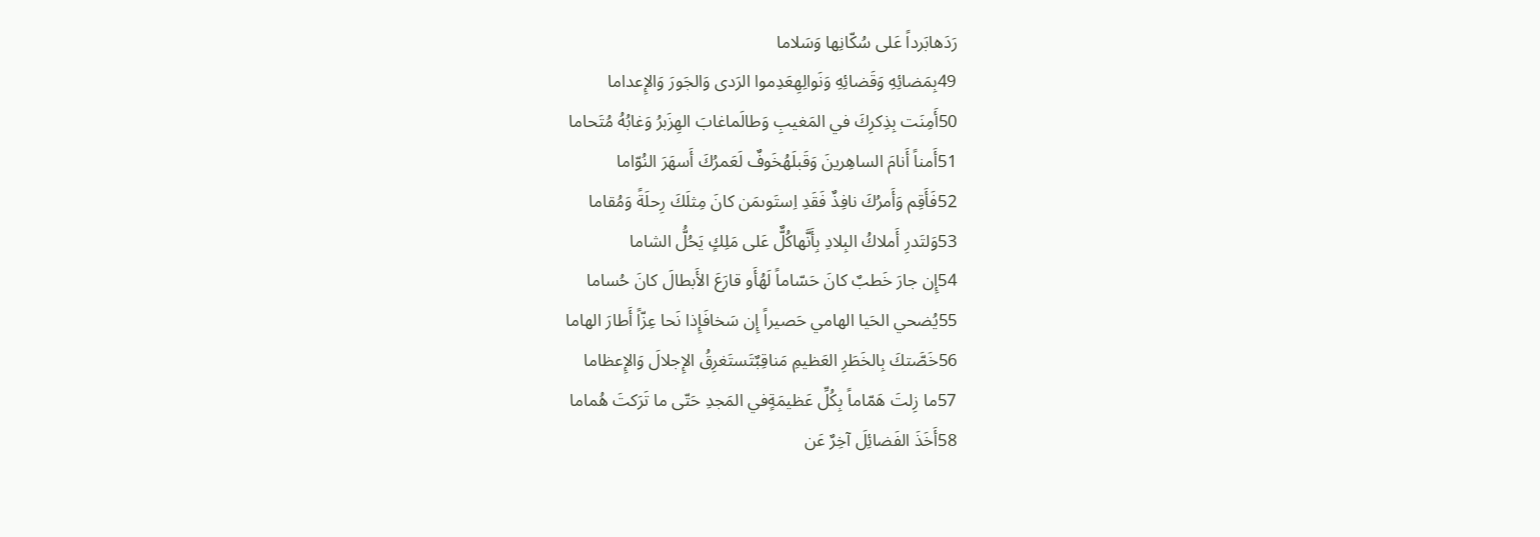رَدَهابَرداً عَلى سُكّانِها وَسَلاما
49بِمَضائِهِ وَقَضائِهِ وَنَوالِهِعَدِموا الرَدى وَالجَورَ وَالإِعداما
50أَمِنَت بِذِكرِكَ في المَغيبِ وَطالَماغابَ الهِزَبرُ وَغابُهُ مُتَحاما
51أَمناً أَنامَ الساهِرينَ وَقَبلَهُخَوفٌ لَعَمرُكَ أَسهَرَ النُوّاما
52فَأَقِم وَأَمرُكَ نافِذٌ فَقَدِ اِستَوىمَن كانَ مِثلَكَ رِحلَةً وَمُقاما
53وَلتَدرِ أَملاكُ البِلادِ بِأَنَّهاكُلٌّ عَلى مَلِكٍ يَحُلُّ الشاما
54إِن جارَ خَطبٌ كانَ حَسّاماً لَهُأَو قارَعَ الأَبطالَ كانَ حُساما
55يُضحي الحَيا الهامي حَصيراً إِن سَخافَإِذا نَحا عِزّاً أَطارَ الهاما
56خَصَّتكَ بِالخَطَرِ العَظيمِ مَناقِبٌتَستَغرِقُ الإِجلالَ وَالإِعظاما
57ما زِلتَ هَمّاماً بِكُلِّ عَظيمَةٍفي المَجدِ حَتّى ما تَرَكتَ هُماما
58أَخَذَ الفَضائِلَ آخِرٌ عَن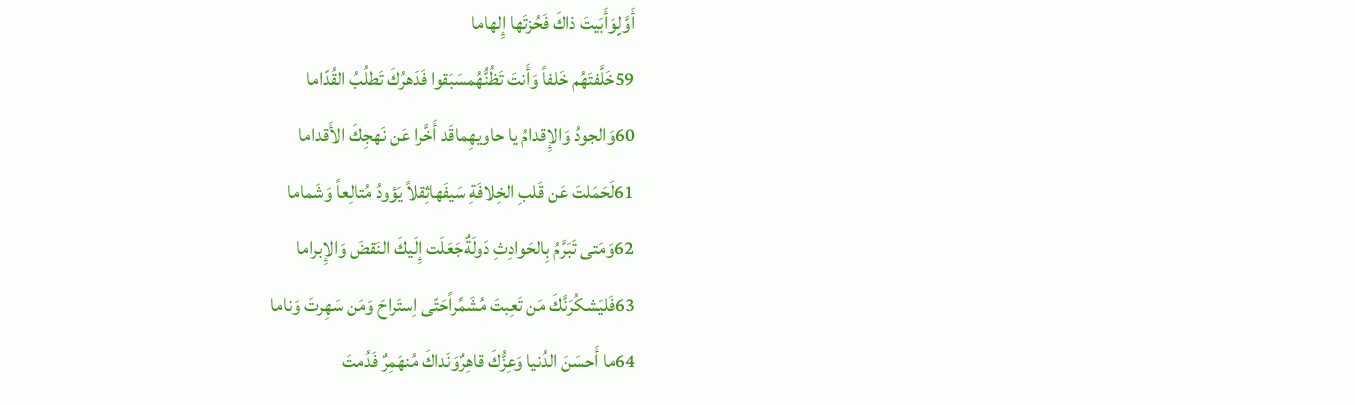أَوَّلٍوَأَبَيتَ ذاكَ فَحُزتَها إِلهاما
59خَلَّفتَهُم خَلفاً وَأَنتَ تَظُنُّهُمسَبَقوا فَدَهرُكَ تَطلُبُ القُدّاما
60وَالجودُ وَالإِقدامُ يا حاويهِماقَد أَخَّرا عَن نَهجِكَ الأَقداما
61لَحَمَلتَ عَن قَلبِ الخِلافَةِ سَيفَهاثِقلاً يَؤودُ مُتالِعاً وَشَماما
62وَمَتى تَبَرَّمُ بِالحَوادِثِ دَولَةٌجَعَلَت إِلَيكَ النَقضَ وَالإِبراما
63فَليَشكُرَنَّكَ مَن تَعِبتَ مُشَمِّراًحَتّى اِستَراحَ وَمَن سَهِرتَ وَناما
64ما أَحسَنَ الدُنيا وَعِزُّكَ قاهِرٌوَنَداكَ مُنهَمِرٌ فَدُمتَ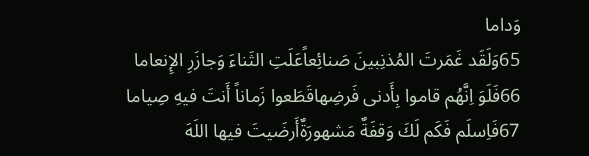وَداما
65وَلَقَد غَمَرتَ المُذنِبينَ صَنائِعاًعَلَتِ الثَناءَ وَجازَرِ الإِنعاما
66فَلَوَ اِنَّهُم قاموا بِأَدنى فَرضِهاقَطَعوا زَماناً أَنتَ فيهِ صِياما
67فَاِسلَم فَكَم لَكَ وَقفَةٌ مَشهورَةٌأَرضَيتَ فيها اللَهَ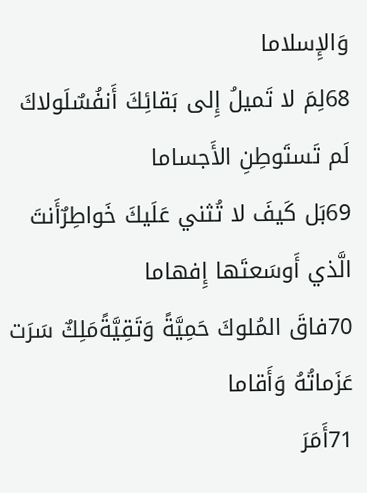وَالإِسلاما
68لِمَ لا تَميلُ إِلى بَقائِكَ أَنفُسٌلَولاكَ لَم تَستَوطِنِ الأَجساما
69بَل كَيفَ لا تُثني عَلَيكَ خَواطِرٌأَنتَ الَّذي أَوسَعتَها إِفهاما
70فاقَ المُلوكَ حَمِيَّةً وَتَقِيَّةًمَلِكٌ سَرَت عَزَماتُهُ وَأَقاما
71أَمَرَ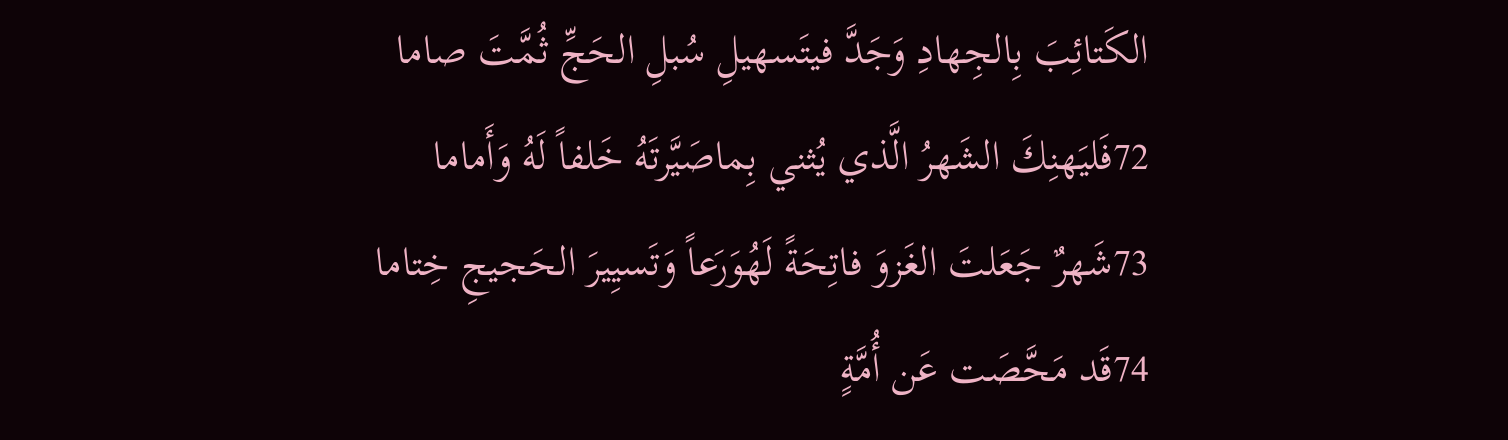الكَتائِبَ بِالجِهادِ وَجَدَّ فيتَسهيلِ سُبلِ الحَجِّ ثُمَّتَ صاما
72فَليَهنِكَ الشَهرُ الَّذي يُثني بِماصَيَّرتَهُ خَلفاً لَهُ وَأَماما
73شَهرٌ جَعَلتَ الغَزوَ فاتِحَةً لَهُوَرَعاً وَتَسيِيرَ الحَجيجِ خِتاما
74قَد مَحَّصَت عَن أُمَّةٍ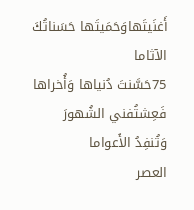أَغنَيتَهاوَحَمَيتَها حَسَناتُكَ الآثاما
75حَسَّنتَ دُنياها وَأُخراها فَعِشتُفني الشُهورَ وَتُنفِدُ الأَعواما
العصر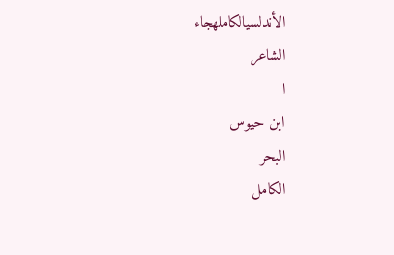الأندلسيالكاملهجاء
الشاعر
ا
ابن حيوس
البحر
الكامل